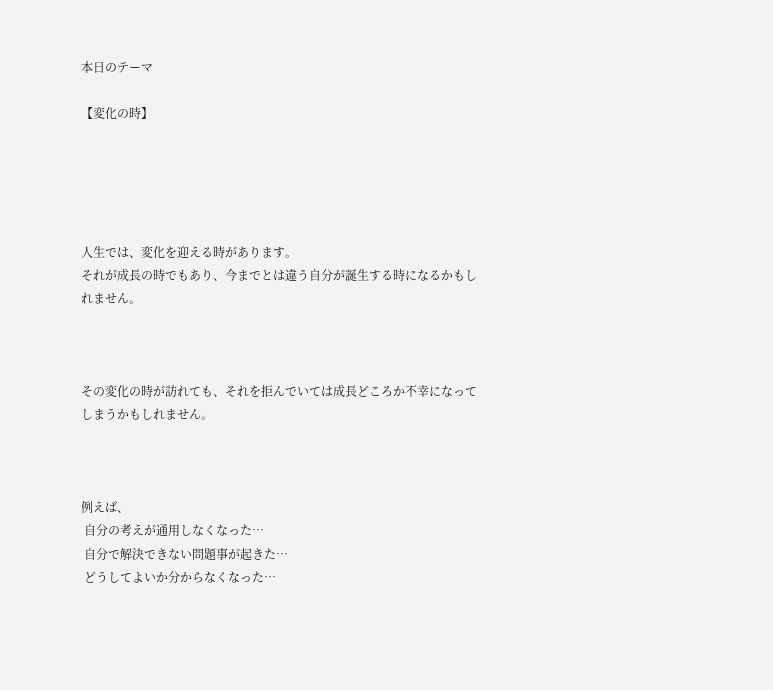本日のテーマ

【変化の時】





人生では、変化を迎える時があります。
それが成長の時でもあり、今までとは違う自分が誕生する時になるかもしれません。



その変化の時が訪れても、それを拒んでいては成長どころか不幸になってしまうかもしれません。



例えば、
 自分の考えが通用しなくなった…
 自分で解決できない問題事が起きた…
 どうしてよいか分からなくなった…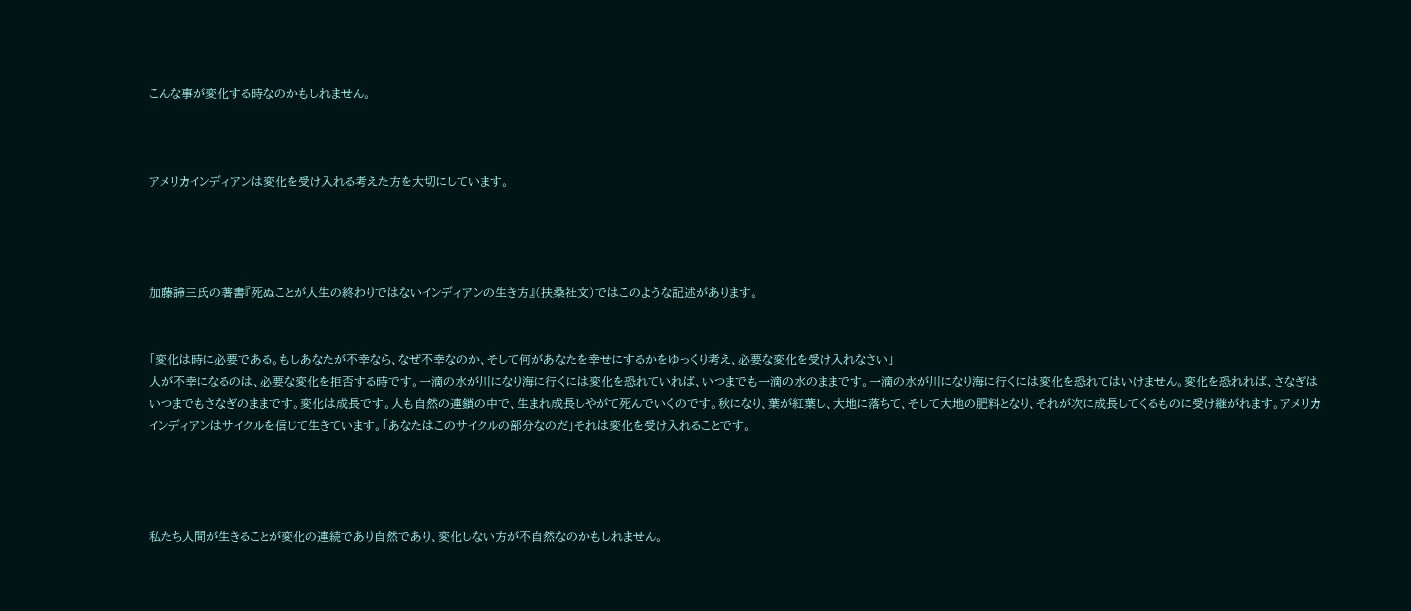こんな事が変化する時なのかもしれません。



アメリカインディアンは変化を受け入れる考えた方を大切にしています。




加藤諦三氏の著書『死ぬことが人生の終わりではないインディアンの生き方』(扶桑社文)ではこのような記述があります。


「変化は時に必要である。もしあなたが不幸なら、なぜ不幸なのか、そして何があなたを幸せにするかをゆっくり考え、必要な変化を受け入れなさい」
人が不幸になるのは、必要な変化を拒否する時です。一滴の水が川になり海に行くには変化を恐れていれば、いつまでも一滴の水のままです。一滴の水が川になり海に行くには変化を恐れてはいけません。変化を恐れれば、さなぎはいつまでもさなぎのままです。変化は成長です。人も自然の連鎖の中で、生まれ成長しやがて死んでいくのです。秋になり、葉が紅葉し、大地に落ちて、そして大地の肥料となり、それが次に成長してくるものに受け継がれます。アメリカインディアンはサイクルを信じて生きています。「あなたはこのサイクルの部分なのだ」それは変化を受け入れることです。




私たち人間が生きることが変化の連続であり自然であり、変化しない方が不自然なのかもしれません。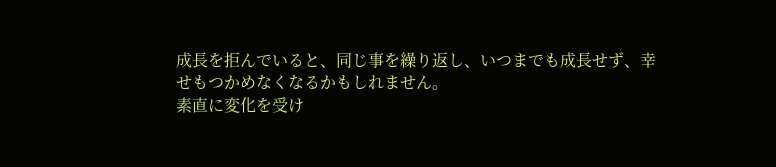成長を拒んでいると、同じ事を繰り返し、いつまでも成長せず、幸せもつかめなくなるかもしれません。
素直に変化を受け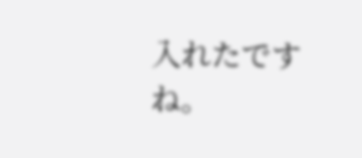入れたですね。